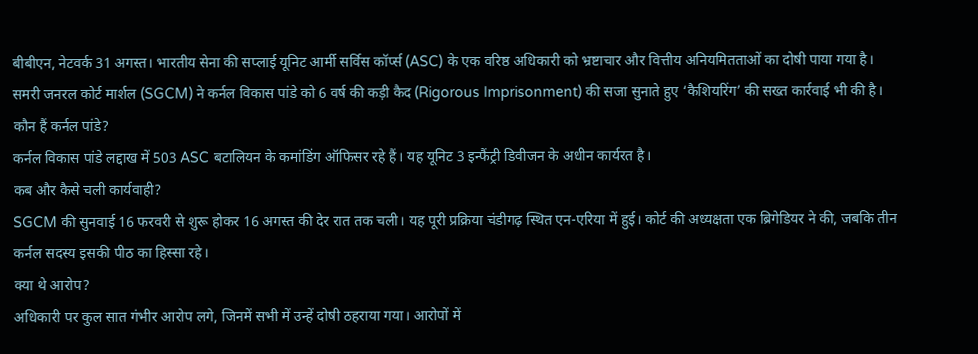बीबीएन, नेटवर्क 31 अगस्त। भारतीय सेना की सप्लाई यूनिट आर्मी सर्विस कॉर्प्स (ASC) के एक वरिष्ठ अधिकारी को भ्रष्टाचार और वित्तीय अनियमितताओं का दोषी पाया गया है। समरी जनरल कोर्ट मार्शल (SGCM) ने कर्नल विकास पांडे को 6 वर्ष की कड़ी कैद (Rigorous Imprisonment) की सजा सुनाते हुए ‘कैशियरिंग’ की सख्त कार्रवाई भी की है।
कौन हैं कर्नल पांडे?
कर्नल विकास पांडे लद्दाख में 503 ASC बटालियन के कमांडिंग ऑफिसर रहे हैं। यह यूनिट 3 इन्फैंट्री डिवीजन के अधीन कार्यरत है।
कब और कैसे चली कार्यवाही?
SGCM की सुनवाई 16 फरवरी से शुरू होकर 16 अगस्त की देर रात तक चली। यह पूरी प्रक्रिया चंडीगढ़ स्थित एन-एरिया में हुई। कोर्ट की अध्यक्षता एक ब्रिगेडियर ने की, जबकि तीन कर्नल सदस्य इसकी पीठ का हिस्सा रहे।
क्या थे आरोप?
अधिकारी पर कुल सात गंभीर आरोप लगे, जिनमें सभी में उन्हें दोषी ठहराया गया। आरोपों में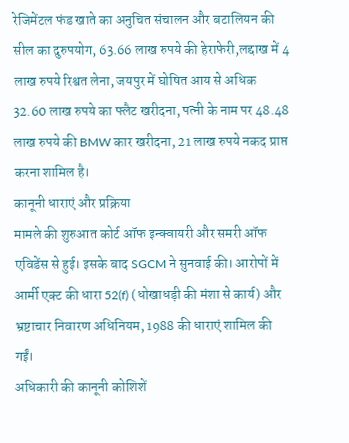रेजिमेंटल फंड खाते का अनुचित संचालन और बटालियन की सील का दुरुपयोग, 63.66 लाख रुपये की हेराफेरी,लद्दाख में 4 लाख रुपये रिश्वत लेना, जयपुर में घोषित आय से अधिक 32.60 लाख रुपये का फ्लैट खरीदना, पत्नी के नाम पर 48.48 लाख रुपये की BMW कार खरीदना, 21 लाख रुपये नकद प्राप्त करना शामिल है।
कानूनी धाराएं और प्रक्रिया
मामले की शुरुआत कोर्ट ऑफ इन्क्वायरी और समरी ऑफ एविडेंस से हुई। इसके बाद SGCM ने सुनवाई की। आरोपों में आर्मी एक्ट की धारा 52(f) (धोखाधड़ी की मंशा से कार्य) और भ्रष्टाचार निवारण अधिनियम, 1988 की धाराएं शामिल की गईं।
अधिकारी की कानूनी कोशिशें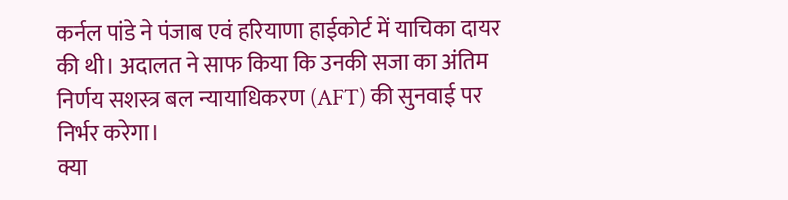कर्नल पांडे ने पंजाब एवं हरियाणा हाईकोर्ट में याचिका दायर की थी। अदालत ने साफ किया कि उनकी सजा का अंतिम निर्णय सशस्त्र बल न्यायाधिकरण (AFT) की सुनवाई पर निर्भर करेगा।
क्या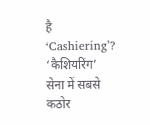है ‘Cashiering’?
‘कैशियरिंग’ सेना में सबसे कठोर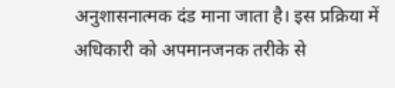अनुशासनात्मक दंड माना जाता है। इस प्रक्रिया में अधिकारी को अपमानजनक तरीके से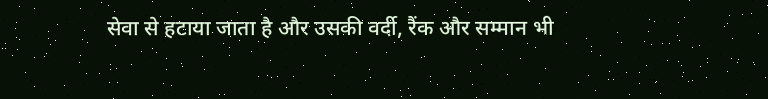सेवा से हटाया जाता है और उसकी वर्दी, रैंक और सम्मान भी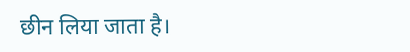छीन लिया जाता है।